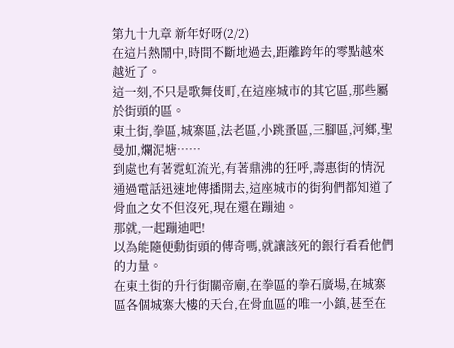第九十九章 新年好呀(2/2)
在這片熱鬧中,時間不斷地過去,距離跨年的零點越來越近了。
這一刻,不只是歌舞伎町,在這座城市的其它區,那些屬於街頭的區。
東土街,拳區,城寨區,法老區,小跳蚤區,三腳區,河鄉,聖曼加,爛泥塘……
到處也有著霓虹流光,有著鼎沸的狂呼,壽惠街的情況通過電話迅速地傳播開去,這座城市的街狗們都知道了骨血之女不但沒死,現在還在蹦迪。
那就,一起蹦迪吧!
以為能隨便動街頭的傳奇嗎,就讓該死的銀行看看他們的力量。
在東土街的升行街關帝廟,在拳區的拳石廣場,在城寨區各個城寨大樓的天台,在骨血區的唯一小鎮,甚至在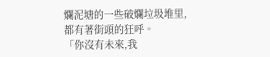爛泥塘的一些破爛垃圾堆里,都有著街頭的狂呼。
「你沒有未來,我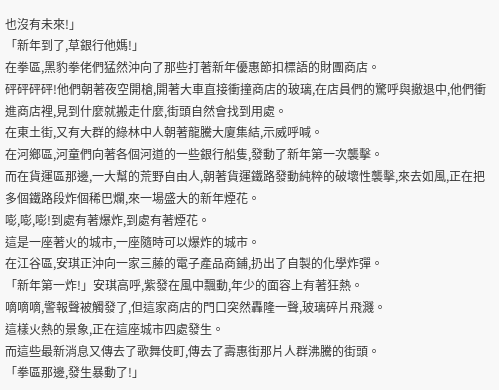也沒有未來!」
「新年到了,草銀行他媽!」
在拳區,黑豹拳佬們猛然沖向了那些打著新年優惠節扣標語的財團商店。
砰砰砰砰!他們朝著夜空開槍,開著大車直接衝撞商店的玻璃,在店員們的驚呼與撤退中,他們衝進商店裡,見到什麼就搬走什麼,街頭自然會找到用處。
在東土街,又有大群的綠林中人朝著龍騰大廈集結,示威呼喊。
在河鄉區,河童們向著各個河道的一些銀行船隻,發動了新年第一次襲擊。
而在貨運區那邊,一大幫的荒野自由人,朝著貨運鐵路發動純粹的破壞性襲擊,來去如風,正在把多個鐵路段炸個稀巴爛,來一場盛大的新年煙花。
嘭,嘭,嘭!到處有著爆炸,到處有著煙花。
這是一座著火的城市,一座隨時可以爆炸的城市。
在江谷區,安琪正沖向一家三藤的電子產品商鋪,扔出了自製的化學炸彈。
「新年第一炸!」安琪高呼,紫發在風中飄動,年少的面容上有著狂熱。
嘀嘀嘀,警報聲被觸發了,但這家商店的門口突然轟隆一聲,玻璃碎片飛濺。
這樣火熱的景象,正在這座城市四處發生。
而這些最新消息又傳去了歌舞伎町,傳去了壽惠街那片人群沸騰的街頭。
「拳區那邊,發生暴動了!」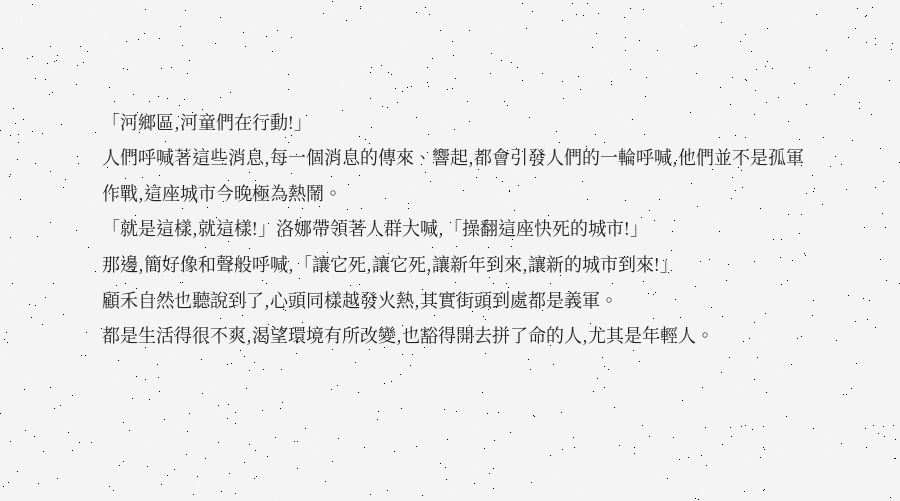「河鄉區,河童們在行動!」
人們呼喊著這些消息,每一個消息的傳來、響起,都會引發人們的一輪呼喊,他們並不是孤軍作戰,這座城市今晚極為熱鬧。
「就是這樣,就這樣!」洛娜帶領著人群大喊,「操翻這座快死的城市!」
那邊,簡好像和聲般呼喊,「讓它死,讓它死,讓新年到來,讓新的城市到來!」
顧禾自然也聽說到了,心頭同樣越發火熱,其實街頭到處都是義軍。
都是生活得很不爽,渴望環境有所改變,也豁得開去拼了命的人,尤其是年輕人。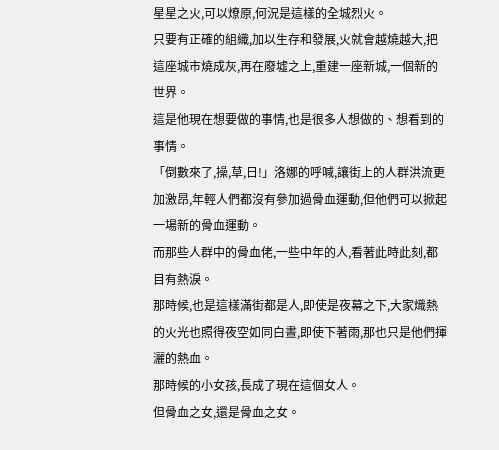星星之火,可以燎原,何況是這樣的全城烈火。
只要有正確的組織,加以生存和發展,火就會越燒越大,把這座城市燒成灰,再在廢墟之上,重建一座新城,一個新的世界。
這是他現在想要做的事情,也是很多人想做的、想看到的事情。
「倒數來了,操,草,日!」洛娜的呼喊,讓街上的人群洪流更加激昂,年輕人們都沒有參加過骨血運動,但他們可以掀起一場新的骨血運動。
而那些人群中的骨血佬,一些中年的人,看著此時此刻,都目有熱淚。
那時候,也是這樣滿街都是人,即使是夜幕之下,大家熾熱的火光也照得夜空如同白晝,即使下著雨,那也只是他們揮灑的熱血。
那時候的小女孩,長成了現在這個女人。
但骨血之女,還是骨血之女。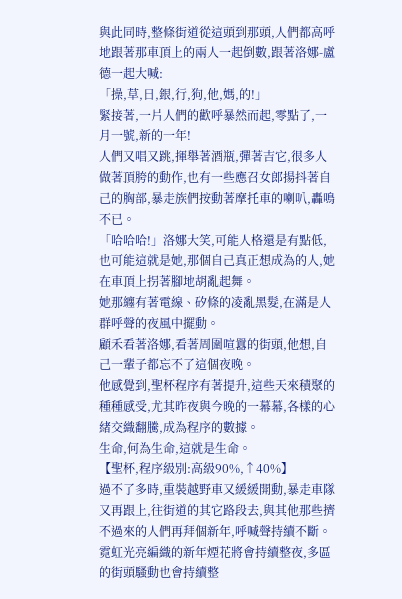與此同時,整條街道從這頭到那頭,人們都高呼地跟著那車頂上的兩人一起倒數,跟著洛娜-盧德一起大喊:
「操,草,日,銀,行,狗,他,媽,的!」
緊接著,一片人們的歡呼暴然而起,零點了,一月一號,新的一年!
人們又唱又跳,揮舉著酒瓶,彈著吉它,很多人做著頂胯的動作,也有一些應召女郎揚抖著自己的胸部,暴走族們按動著摩托車的喇叭,轟鳴不已。
「哈哈哈!」洛娜大笑,可能人格還是有點低,也可能這就是她,那個自己真正想成為的人,她在車頂上拐著腳地胡亂起舞。
她那纏有著電線、矽條的凌亂黑髮,在滿是人群呼聲的夜風中擺動。
顧禾看著洛娜,看著周圍喧囂的街頭,他想,自己一輩子都忘不了這個夜晚。
他感覺到,聖杯程序有著提升,這些天來積聚的種種感受,尤其昨夜與今晚的一幕幕,各樣的心緒交織翻騰,成為程序的數據。
生命,何為生命,這就是生命。
【聖杯,程序級別:高級90%,↑40%】
過不了多時,重裝越野車又緩緩開動,暴走車隊又再跟上,往街道的其它路段去,與其他那些擠不過來的人們再拜個新年,呼喊聲持續不斷。
霓虹光亮編織的新年煙花將會持續整夜,多區的街頭騷動也會持續整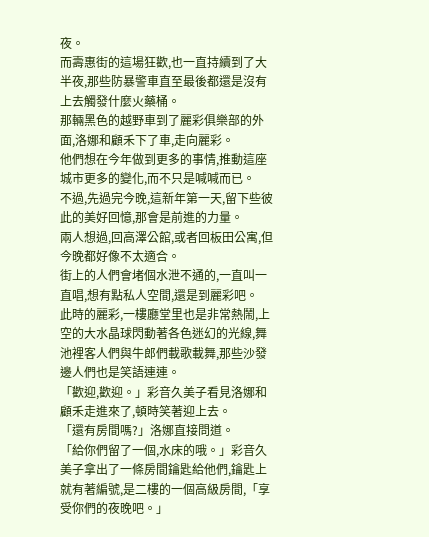夜。
而壽惠街的這場狂歡,也一直持續到了大半夜,那些防暴警車直至最後都還是沒有上去觸發什麼火藥桶。
那輛黑色的越野車到了麗彩俱樂部的外面,洛娜和顧禾下了車,走向麗彩。
他們想在今年做到更多的事情,推動這座城市更多的變化,而不只是喊喊而已。
不過,先過完今晚,這新年第一天,留下些彼此的美好回憶,那會是前進的力量。
兩人想過,回高澤公館,或者回板田公寓,但今晚都好像不太適合。
街上的人們會堵個水泄不通的,一直叫一直唱,想有點私人空間,還是到麗彩吧。
此時的麗彩,一樓廳堂里也是非常熱鬧,上空的大水晶球閃動著各色迷幻的光線,舞池裡客人們與牛郎們載歌載舞,那些沙發邊人們也是笑語連連。
「歡迎,歡迎。」彩音久美子看見洛娜和顧禾走進來了,頓時笑著迎上去。
「還有房間嗎?」洛娜直接問道。
「給你們留了一個,水床的哦。」彩音久美子拿出了一條房間鑰匙給他們,鑰匙上就有著編號,是二樓的一個高級房間,「享受你們的夜晚吧。」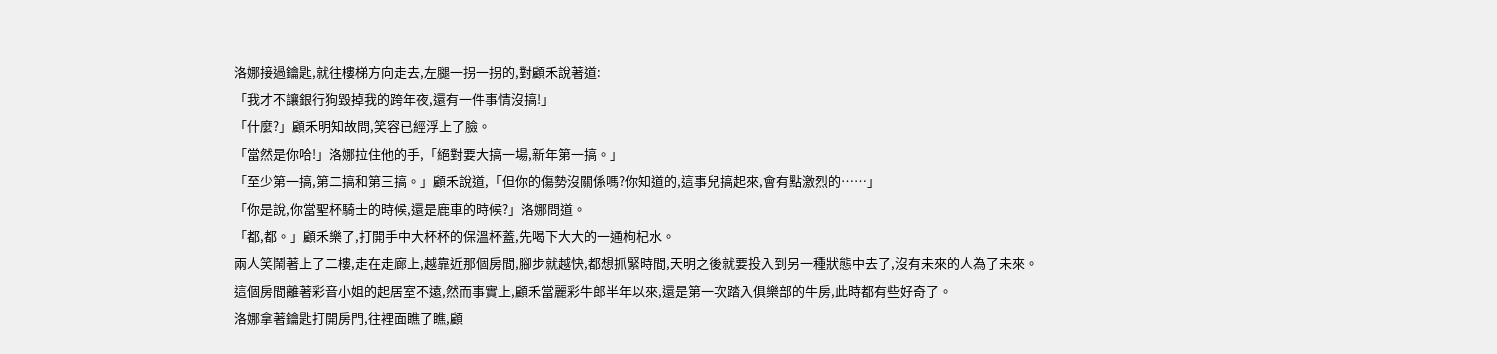洛娜接過鑰匙,就往樓梯方向走去,左腿一拐一拐的,對顧禾說著道:
「我才不讓銀行狗毀掉我的跨年夜,還有一件事情沒搞!」
「什麼?」顧禾明知故問,笑容已經浮上了臉。
「當然是你哈!」洛娜拉住他的手,「絕對要大搞一場,新年第一搞。」
「至少第一搞,第二搞和第三搞。」顧禾說道,「但你的傷勢沒關係嗎?你知道的,這事兒搞起來,會有點激烈的……」
「你是說,你當聖杯騎士的時候,還是鹿車的時候?」洛娜問道。
「都,都。」顧禾樂了,打開手中大杯杯的保溫杯蓋,先喝下大大的一通枸杞水。
兩人笑鬧著上了二樓,走在走廊上,越靠近那個房間,腳步就越快,都想抓緊時間,天明之後就要投入到另一種狀態中去了,沒有未來的人為了未來。
這個房間離著彩音小姐的起居室不遠,然而事實上,顧禾當麗彩牛郎半年以來,還是第一次踏入俱樂部的牛房,此時都有些好奇了。
洛娜拿著鑰匙打開房門,往裡面瞧了瞧,顧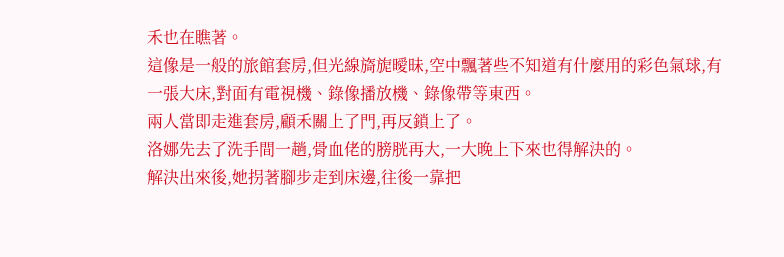禾也在瞧著。
這像是一般的旅館套房,但光線旖旎曖昧,空中飄著些不知道有什麼用的彩色氣球,有一張大床,對面有電視機、錄像播放機、錄像帶等東西。
兩人當即走進套房,顧禾關上了門,再反鎖上了。
洛娜先去了洗手間一趟,骨血佬的膀胱再大,一大晚上下來也得解決的。
解決出來後,她拐著腳步走到床邊,往後一靠把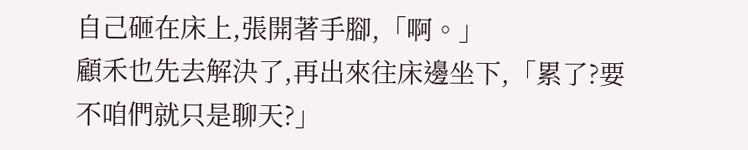自己砸在床上,張開著手腳,「啊。」
顧禾也先去解決了,再出來往床邊坐下,「累了?要不咱們就只是聊天?」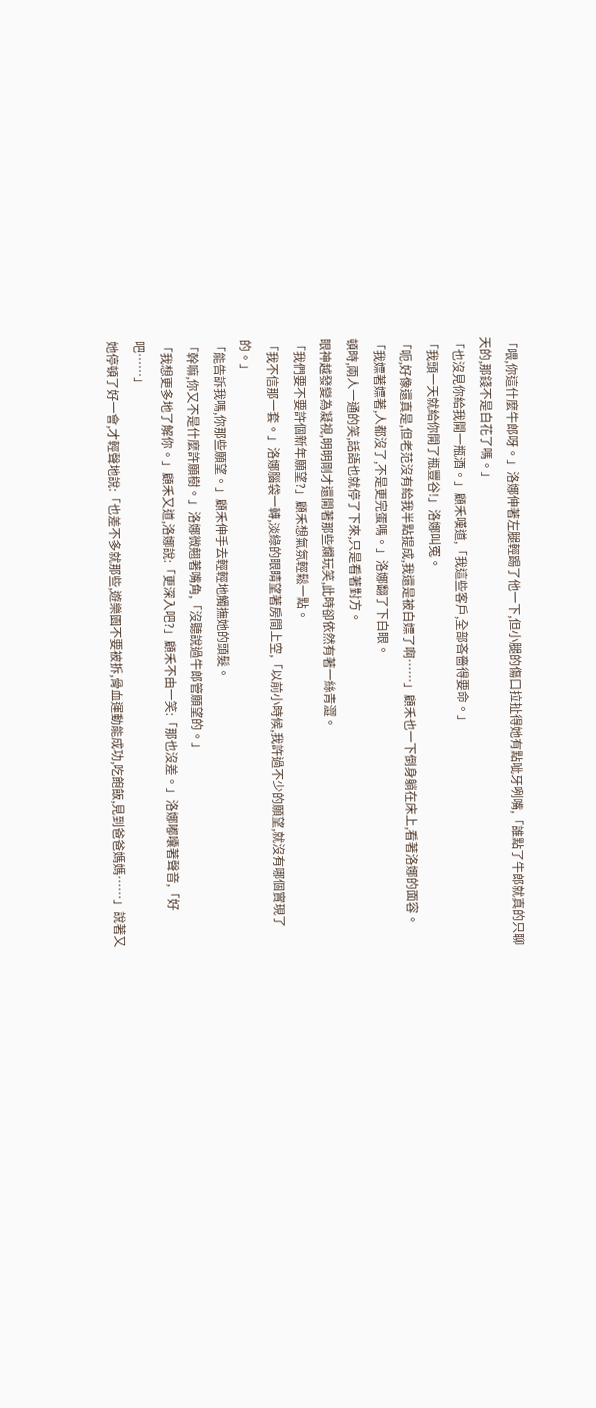「喂,你這什麼牛郎呀。」洛娜伸著左腿輕踢了他一下,但小腿的傷口拉扯得她有點呲牙咧嘴,「誰點了牛郎就真的只聊天的,那錢不是白花了嗎。」
「也沒見你給我開一瓶酒。」顧禾嘆道,「我這些客戶,全部吝嗇得要命。」
「我頭一天就給你開了瓶豐谷!」洛娜叫冤。
「呃,好像還真是,但老范沒有給我半點提成,我還是被白嫖了啊……」顧禾也一下倒身躺在床上,看著洛娜的面容。
「我嫖著嫖著,人都沒了,不是更完蛋嗎。」洛娜翻了下白眼。
頓時,兩人一通的笑,話語也就停了下來,只是看著對方。
眼神越發變為凝視,明明剛才還開著那些爛玩笑,此時卻依然有著一絲青澀。
「我們要不要許個新年願望?」顧禾想氣氛輕鬆一點。
「我不信那一套。」洛娜腦袋一轉,淡綠的眼睛望著房間上空,「以前小時候,我許過不少的願望,就沒有哪個實現了的。」
「能告訴我嗎,你那些願望。」顧禾伸手去輕輕地觸撫她的頭髮。
「幹嘛,你又不是什麼許願樹。」洛娜微翹著嘴角,「沒聽說過牛郎管願望的。」
「我想更多地了解你。」顧禾又道,洛娜說:「更深入吧?」顧禾不由一笑:「那也沒差。」洛娜嘟囔著聲音,「好吧……」
她停頓了好一會,才輕聲地說:「也差不多就那些,遊樂園不要被拆,骨血運動能成功,吃飽飯,見到爸爸媽媽……」說著又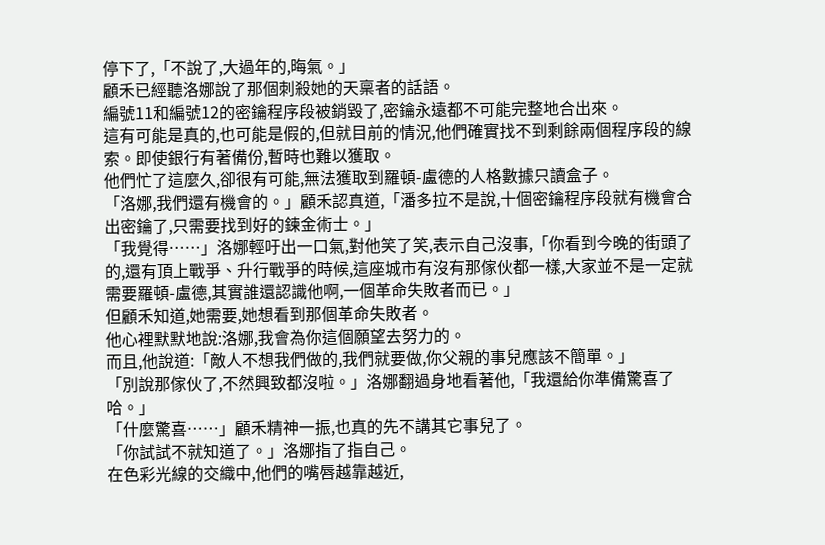停下了,「不說了,大過年的,晦氣。」
顧禾已經聽洛娜說了那個刺殺她的天稟者的話語。
編號11和編號12的密鑰程序段被銷毀了,密鑰永遠都不可能完整地合出來。
這有可能是真的,也可能是假的,但就目前的情況,他們確實找不到剩餘兩個程序段的線索。即使銀行有著備份,暫時也難以獲取。
他們忙了這麼久,卻很有可能,無法獲取到羅頓-盧德的人格數據只讀盒子。
「洛娜,我們還有機會的。」顧禾認真道,「潘多拉不是說,十個密鑰程序段就有機會合出密鑰了,只需要找到好的鍊金術士。」
「我覺得……」洛娜輕吁出一口氣,對他笑了笑,表示自己沒事,「你看到今晚的街頭了的,還有頂上戰爭、升行戰爭的時候,這座城市有沒有那傢伙都一樣,大家並不是一定就需要羅頓-盧德,其實誰還認識他啊,一個革命失敗者而已。」
但顧禾知道,她需要,她想看到那個革命失敗者。
他心裡默默地說:洛娜,我會為你這個願望去努力的。
而且,他說道:「敵人不想我們做的,我們就要做,你父親的事兒應該不簡單。」
「別說那傢伙了,不然興致都沒啦。」洛娜翻過身地看著他,「我還給你準備驚喜了哈。」
「什麼驚喜……」顧禾精神一振,也真的先不講其它事兒了。
「你試試不就知道了。」洛娜指了指自己。
在色彩光線的交織中,他們的嘴唇越靠越近,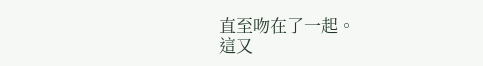直至吻在了一起。
這又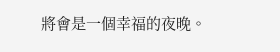將會是一個幸福的夜晚。